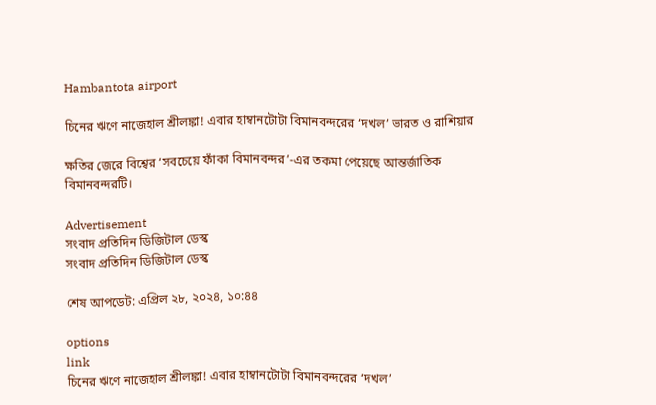Hambantota airport

চিনের ঋণে নাজেহাল শ্রীলঙ্কা! এবার হাম্বানটোটা বিমানবন্দরের ‘দখল’ ভারত ও রাশিয়ার

ক্ষতির জেরে বিশ্বের ‘সবচেয়ে ফাঁকা বিমানবন্দর’-এর তকমা পেয়েছে আন্তর্জাতিক বিমানবন্দরটি।

Advertisement
সংবাদ প্রতিদিন ডিজিটাল ডেস্ক
সংবাদ প্রতিদিন ডিজিটাল ডেস্ক

শেষ আপডেট: এপ্রিল ২৮, ২০২৪, ১০:৪৪

options
link
চিনের ঋণে নাজেহাল শ্রীলঙ্কা! এবার হাম্বানটোটা বিমানবন্দরের ‘দখল’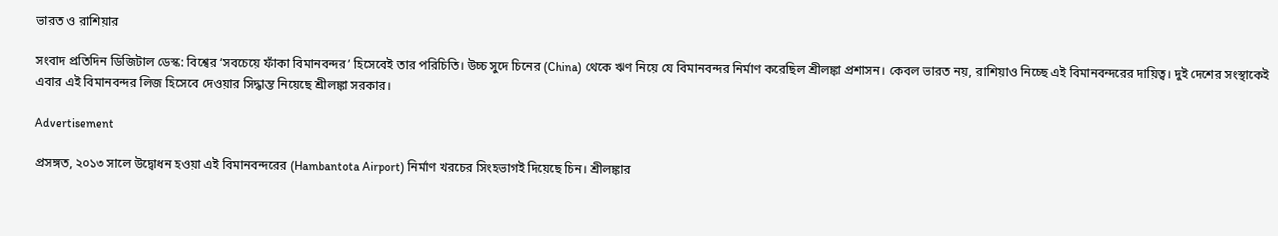ভারত ও রাশিয়ার

সংবাদ প্রতিদিন ডিজিটাল ডেস্ক: বিশ্বের ‘সবচেয়ে ফাঁকা বিমানবন্দর’ হিসেবেই তার পরিচিতি। উচ্চ সুদে চিনের (China) থেকে ঋণ নিয়ে যে বিমানবন্দর নির্মাণ করেছিল শ্রীলঙ্কা প্রশাসন। কেবল ভারত নয়, রাশিয়াও নিচ্ছে এই বিমানবন্দরের দায়িত্ব। দুই দেশের সংস্থাকেই এবার এই বিমানবন্দর লিজ হিসেবে দেওয়ার সিদ্ধান্ত নিয়েছে শ্রীলঙ্কা সরকার।

Advertisement

প্রসঙ্গত, ২০১৩ সালে উদ্বোধন হওয়া এই বিমানবন্দরের (Hambantota Airport) নির্মাণ খরচের সিংহভাগই দিয়েছে চিন। শ্রীলঙ্কার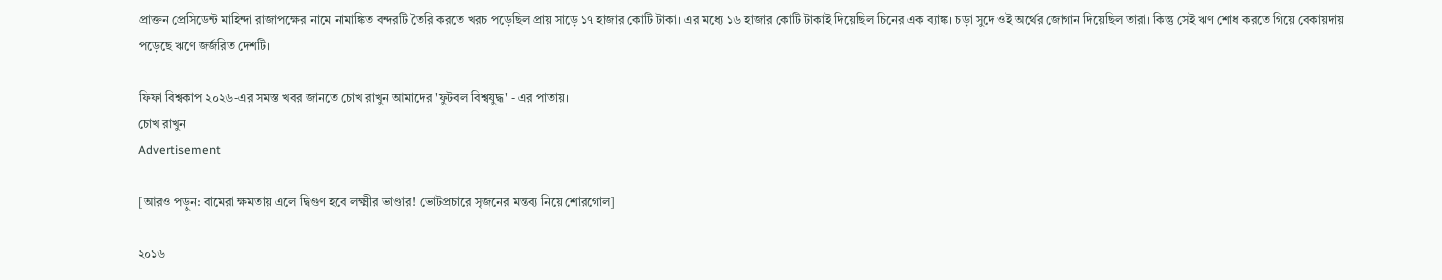প্রাক্তন প্রেসিডেন্ট মাহিন্দা রাজাপক্ষের নামে নামাঙ্কিত বন্দরটি তৈরি করতে খরচ পড়েছিল প্রায় সাড়ে ১৭ হাজার কোটি টাকা। এর মধ্যে ১৬ হাজার কোটি টাকাই দিয়েছিল চিনের এক ব্যাঙ্ক। চড়া সুদে ওই অর্থের জোগান দিয়েছিল তারা। কিন্তু সেই ঋণ শোধ করতে গিয়ে বেকায়দায় পড়েছে ঋণে জর্জরিত দেশটি।

ফিফা বিশ্বকাপ ২০২৬-এর সমস্ত খবর জানতে চোখ রাখুন আমাদের 'ফুটবল বিশ্বযুদ্ধ' - এর পাতায়।
চোখ রাখুন
Advertisement

[আরও পড়ুন: বামেরা ক্ষমতায় এলে দ্বিগুণ হবে লক্ষ্মীর ভাণ্ডার! ভোটপ্রচারে সৃজনের মন্তব্য নিয়ে শোরগোল]

২০১৬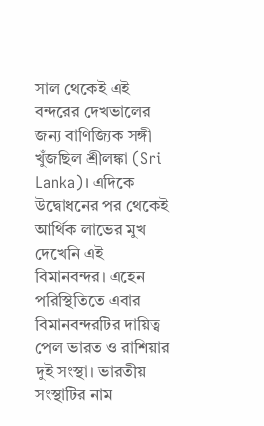সাল থেকেই এই বন্দরের দেখভালের জন্য বাণিজ্যিক সঙ্গী খুঁজছিল শ্রীলঙ্কা (Sri Lanka)। এদিকে উদ্বোধনের পর থেকেই আর্থিক লাভের মুখ দেখেনি এই বিমানবন্দর। এহেন পরিস্থিতিতে এবার বিমানবন্দরটির দায়িত্ব পেল ভারত ও রাশিয়ার দুই সংস্থা। ভারতীয় সংস্থাটির নাম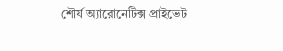শৌর্য অ্যারোনেটিক্স প্রাইভেট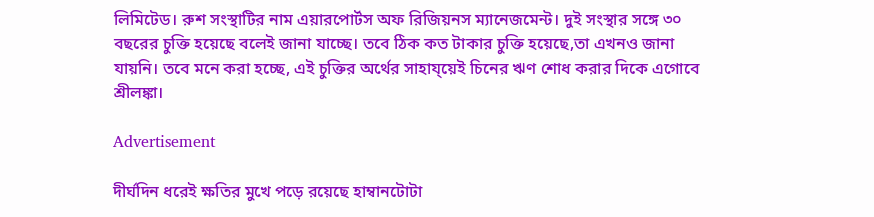লিমিটেড। রুশ সংস্থাটির নাম এয়ারপোর্টস অফ রিজিয়নস ম্যানেজমেন্ট। দুই সংস্থার সঙ্গে ৩০ বছরের চুক্তি হয়েছে বলেই জানা যাচ্ছে। তবে ঠিক কত টাকার চুক্তি হয়েছে,তা এখনও জানা যায়নি। তবে মনে করা হচ্ছে, এই চুক্তির অর্থের সাহায্য়েই চিনের ঋণ শোধ করার দিকে এগোবে শ্রীলঙ্কা।

Advertisement

দীর্ঘদিন ধরেই ক্ষতির মুখে পড়ে রয়েছে হাম্বানটোটা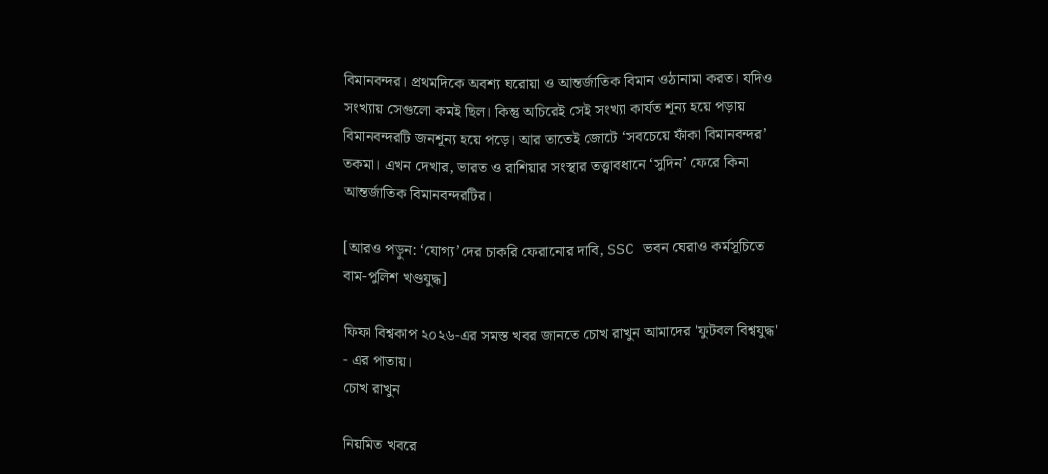বিমানবন্দর। প্রথমদিকে অবশ্য ঘরোয়া ও আন্তর্জাতিক বিমান ওঠানামা করত। যদিও সংখ্যায় সেগুলো কমই ছিল। কিন্তু অচিরেই সেই সংখ্যা কার্যত শূন্য হয়ে পড়ায় বিমানবন্দরটি জনশূন্য হয়ে পড়ে। আর তাতেই জোটে ‘সবচেয়ে ফাঁকা বিমানবন্দর’ তকমা। এখন দেখার, ভারত ও রাশিয়ার সংস্থার তত্ত্বাবধানে ‘সুদিন’ ফেরে কিনা আন্তর্জাতিক বিমানবন্দরটির।

[আরও পড়ুন: ‘যোগ্য’দের চাকরি ফেরানোর দাবি, SSC ভবন ঘেরাও কর্মসূচিতে বাম-পুলিশ খণ্ডযুদ্ধ]

ফিফা বিশ্বকাপ ২০২৬-এর সমস্ত খবর জানতে চোখ রাখুন আমাদের 'ফুটবল বিশ্বযুদ্ধ' - এর পাতায়।
চোখ রাখুন

নিয়মিত খবরে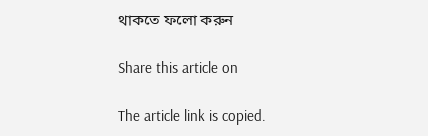থাকতে ফলো করুন

Share this article on

The article link is copied.